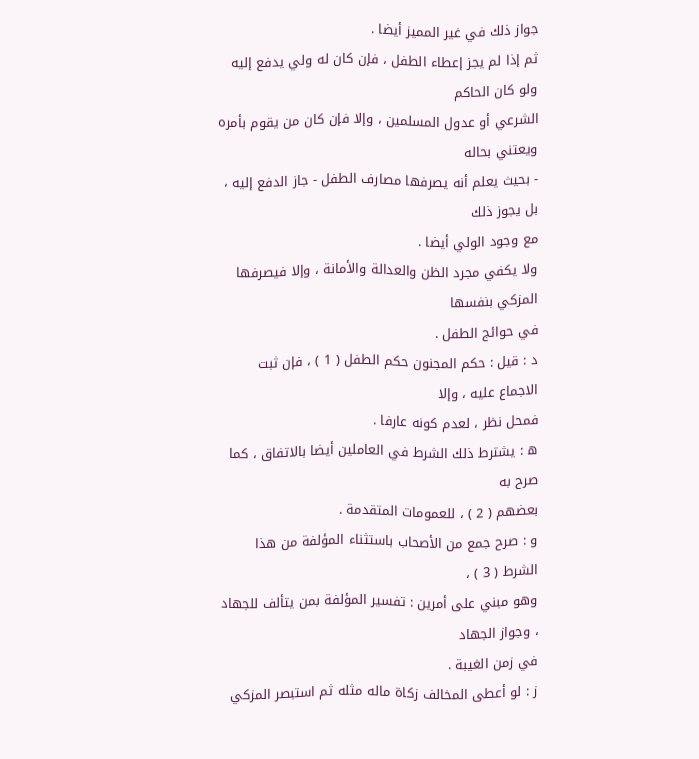جواز ذلك في غير المميز أيضا .
ثم إذا لم يجز إعطاء الطفل ، فإن كان له ولي يدفع إليه ولو كان الحاكم
الشرعي أو عدول المسلمين ، وإلا فإن كان من يقوم بأمره ويعتني بحاله
- بحيث يعلم أنه يصرفها مصارف الطفل - جاز الدفع إليه ، بل يجوز ذلك
مع وجود الولي أيضا .
ولا يكفي مجرد الظن والعدالة والأمانة ، وإلا فيصرفها المزكي بنفسها
في حوائج الطفل .
د : قيل : حكم المجنون حكم الطفل ( 1 ) ، فإن ثبت الاجماع عليه ، وإلا
فمحل نظر ، لعدم كونه عارفا .
ه : يشترط ذلك الشرط في العاملين أيضا بالاتفاق ، كما صرح به
بعضهم ( 2 ) ، للعمومات المتقدمة .
و : صرح جمع من الأصحاب باستثناء المؤلفة من هذا الشرط ( 3 ) ،
وهو مبني على أمرين : تفسير المؤلفة بمن يتألف للجهاد ، وجواز الجهاد
في زمن الغيبة .
ز : لو أعطى المخالف زكاة ماله مثله ثم استبصر المزكي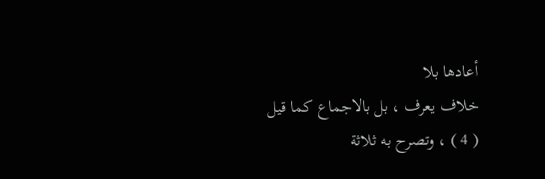أعادها بلا
خلاف يعرف ، بل بالاجماع كما قيل ( 4 ) ، وتصرح به ثلاثة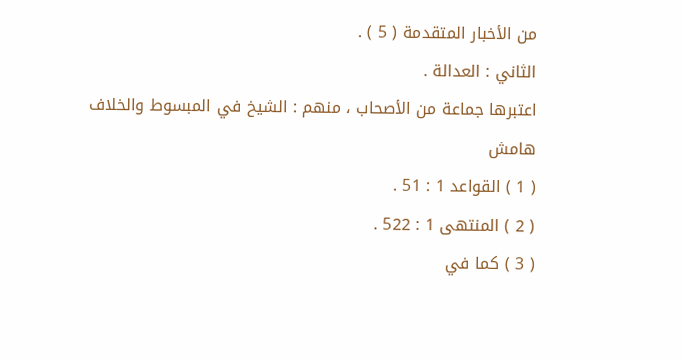من الأخبار المتقدمة ( 5 ) .
الثاني : العدالة .
اعتبرها جماعة من الأصحاب ، منهم : الشيخ في المبسوط والخلاف
هامش
( 1 ) القواعد 1 : 51 .
( 2 ) المنتهى 1 : 522 .
( 3 ) كما في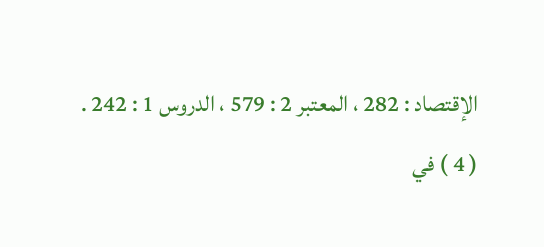الإقتصاد : 282 ، المعتبر 2 : 579 ، الدروس 1 : 242 .
( 4 ) في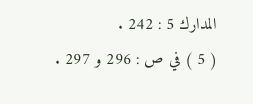المدارك 5 : 242 .
( 5 ) في ص : 296 و 297 .